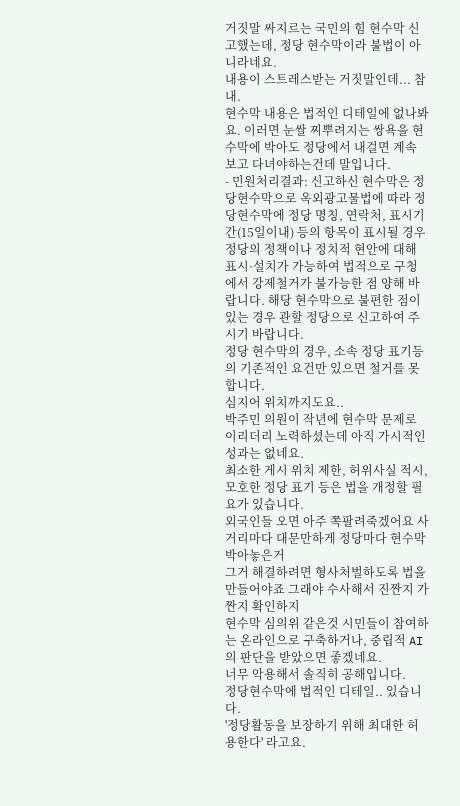거짓말 싸지르는 국민의 힘 현수막 신고했는데, 정당 현수막이라 불법이 아니라네요.
내용이 스트레스받는 거짓말인데... 참내.
현수막 내용은 법적인 디테일에 없나봐요. 이러면 눈쌀 찌뿌려지는 쌍욕을 현수막에 박아도 정당에서 내걸면 계속 보고 다녀야하는건데 말입니다.
- 민원처리결과: 신고하신 현수막은 정당현수막으로 옥외광고물법에 따라 정당현수막에 정당 명칭, 연락처, 표시기간(15일이내) 등의 항목이 표시될 경우 정당의 정책이나 정치적 현안에 대해 표시·설치가 가능하여 법적으로 구청에서 강제철거가 불가능한 점 양해 바랍니다. 해당 현수막으로 불편한 점이 있는 경우 관할 정당으로 신고하여 주시기 바랍니다.
정당 현수막의 경우, 소속 정당 표기등의 기존적인 요건만 있으면 철거를 못합니다.
심지어 위치까지도요..
박주민 의원이 작년에 현수막 문제로 이리더리 노력하셨는데 아직 가시적인 성과는 없네요.
최소한 게시 위치 제한, 허위사실 적시, 모호한 정당 표기 등은 법을 개정할 필요가 있습니다.
외국인들 오면 아주 쪽팔려죽겠어요 사거리마다 대문만하게 정당마다 현수막 박아놓은거
그거 해결하려면 형사처벌하도록 법을 만들어야죠 그래야 수사해서 진짠지 가짠지 확인하지
현수막 심의위 같은것 시민들이 참여하는 온라인으로 구축하거나, 중립적 AI의 판단을 받았으면 좋겠네요.
너무 악용해서 솔직히 공해입니다.
정당현수막에 법적인 디테일.. 있습니다.
'정당활동을 보장하기 위해 최대한 허용한다' 라고요.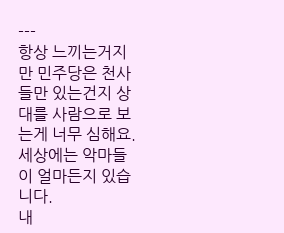---
항상 느끼는거지만 민주당은 천사들만 있는건지 상대를 사람으로 보는게 너무 심해요.
세상에는 악마들이 얼마든지 있습니다.
내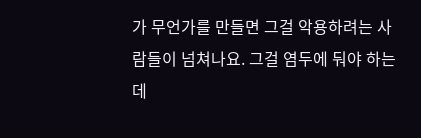가 무언가를 만들면 그걸 악용하려는 사람들이 넘쳐나요. 그걸 염두에 둬야 하는데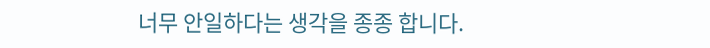너무 안일하다는 생각을 종종 합니다.